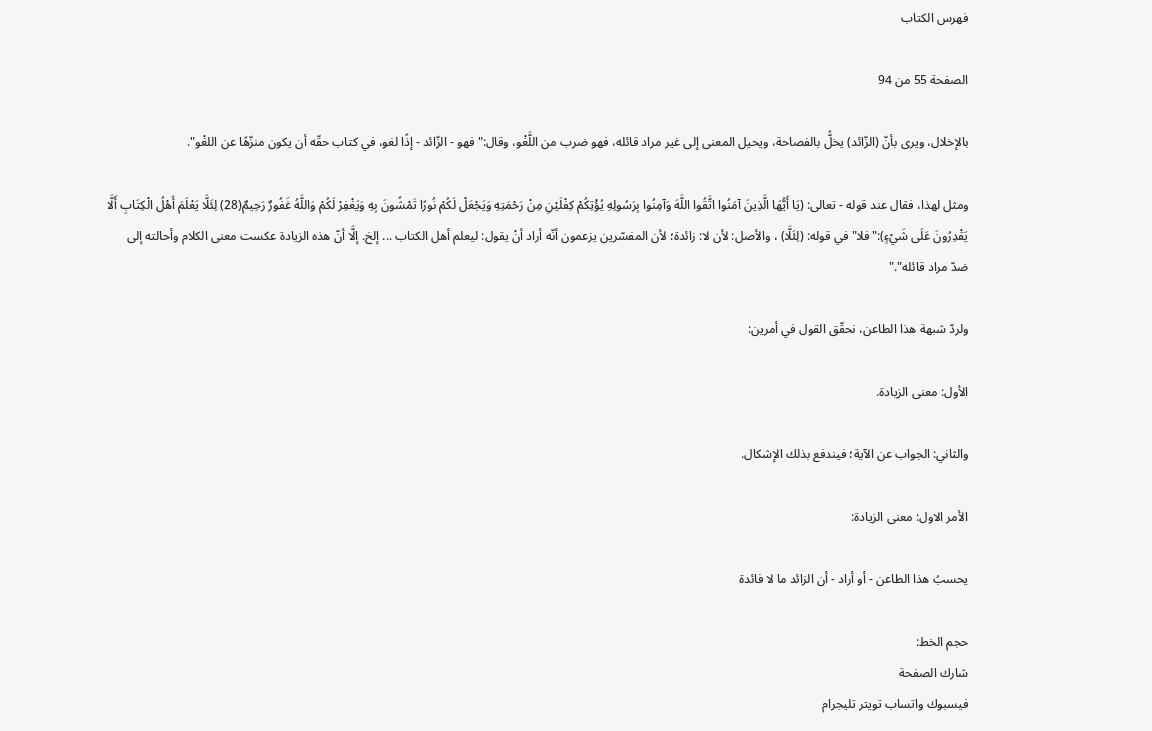فهرس الكتاب

الصفحة 55 من 94

بالإخلال، ويرى بأنّ (الزّائد) يخلُّ بالفصاحة، ويحيل المعنى إلى غير مراد قائله، فهو ضرب من اللَّغْو، وقال:"فهو - الزّائد - إذًا لغو، في كتاب حقّه أن يكون منزّهًا عن اللغْو".

ومثل لهذا، فقال عند قوله - تعالى: (يَا أَيُّهَا الَّذِينَ آمَنُوا اتَّقُوا اللَّهَ وَآمِنُوا بِرَسُولِهِ يُؤْتِكُمْ كِفْلَيْنِ مِنْ رَحْمَتِهِ وَيَجْعَلْ لَكُمْ نُورًا تَمْشُونَ بِهِ وَيَغْفِرْ لَكُمْ وَاللَّهُ غَفُورٌ رَحِيمٌ(28) لِئَلَّا يَعْلَمَ أَهْلُ الْكِتَابِ أَلَّا يَقْدِرُونَ عَلَى شَيْءٍ):"فلا"في قوله: (لِئَلَّا) ، والأصل: لأن لا: زائدة؛ لأن المفسّرين يزعمون أنّه أراد أنْ يقول: ليعلم أهل الكتاب ... إلخ. إلَّا أنّ هذه الزيادة عكست معنى الكلام وأحالته إلى ضدّ مراد قائله"."

ولردّ شبهة هذا الطاعن، نحقّق القول في أمرين:

الأول: معنى الزيادة.

والثاني: الجواب عن الآية؛ فيندفع بذلك الإشكال.

الأمر الاول: معنى الزيادة:

يحسبُ هذا الطاعن - أو أراد - أن الزائد ما لا فائدة

حجم الخط:
شارك الصفحة
فيسبوك واتساب تويتر تليجرام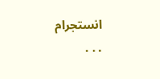انستجرام
. . .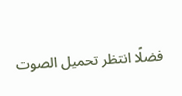فضلًا انتظر تحميل الصوت